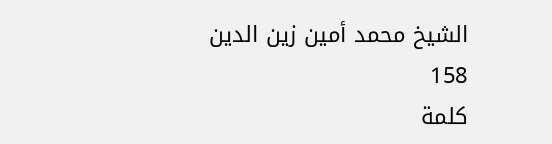الشيخ محمد أمين زين الدين
158
كلمة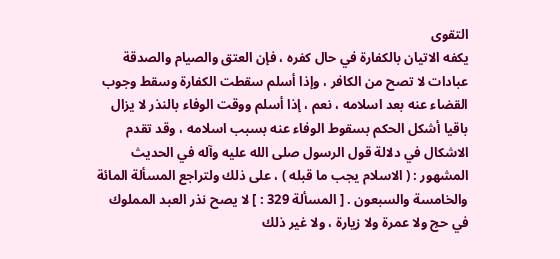التقوى
يكفه الاتيان بالكفارة في حال كفره ، فإن العتق والصيام والصدقة عبادات لا تصح من الكافر ، وإذا أسلم سقطت الكفارة وسقط وجوب القضاء عنه بعد اسلامه ، نعم ، إذا أسلم ووقت الوفاء بالنذر لا يزال باقيا أشكل الحكم بسقوط الوفاء عنه بسبب اسلامه ، وقد تقدم الاشكال في دلالة قول الرسول صلى الله عليه وآله في الحديث المشهور : ( الاسلام يجب ما قبله ) ، على ذلك ولتراجع المسألة المائة والخامسة والسبعون . [ المسألة 329 : ] لا يصح نذر العبد المملوك في حج ولا عمرة ولا زيارة ، ولا غير ذلك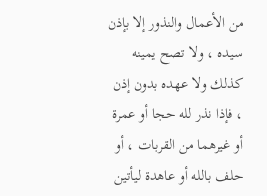من الأعمال والنذور إلا بإذن سيده ، ولا تصح يمينه كذلك ولا عهده بدون إذن ، فإذا نذر لله حجا أو عمرة أو غيرهما من القربات ، أو حلف بالله أو عاهدة ليأتين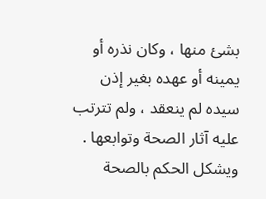بشئ منها ، وكان نذره أو يمينه أو عهده بغير إذن سيده لم ينعقد ، ولم تترتب عليه آثار الصحة وتوابعها . ويشكل الحكم بالصحة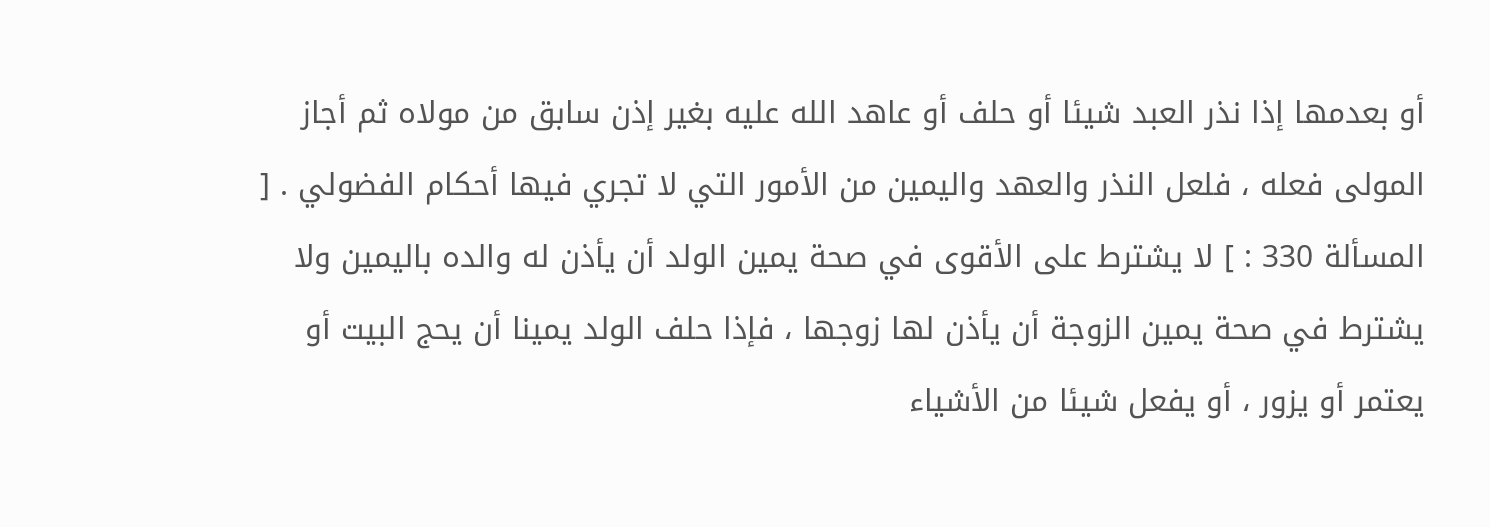أو بعدمها إذا نذر العبد شيئا أو حلف أو عاهد الله عليه بغير إذن سابق من مولاه ثم أجاز المولى فعله ، فلعل النذر والعهد واليمين من الأمور التي لا تجري فيها أحكام الفضولي . [ المسألة 330 : ] لا يشترط على الأقوى في صحة يمين الولد أن يأذن له والده باليمين ولا يشترط في صحة يمين الزوجة أن يأذن لها زوجها ، فإذا حلف الولد يمينا أن يحج البيت أو يعتمر أو يزور ، أو يفعل شيئا من الأشياء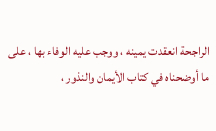الراجحة انعقدت يمينه ، ووجب عليه الوفاء بها ، على ما أوضحناه في كتاب الأيمان والنذور ،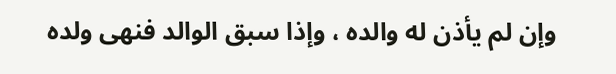وإن لم يأذن له والده ، وإذا سبق الوالد فنهى ولده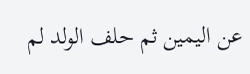عن اليمين ثم حلف الولد لم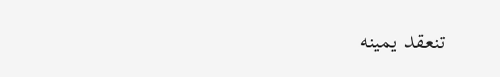تنعقد يمينه